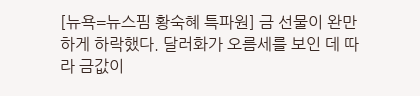[뉴욕=뉴스핌 황숙혜 특파원] 금 선물이 완만하게 하락했다. 달러화가 오름세를 보인 데 따라 금값이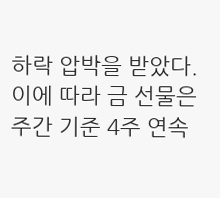하락 압박을 받았다.
이에 따라 금 선물은 주간 기준 4주 연속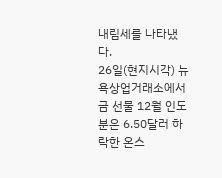내림세를 나타냈다.
26일(현지시각) 뉴욕상업거래소에서 금 선물 12월 인도분은 6.50달러 하락한 온스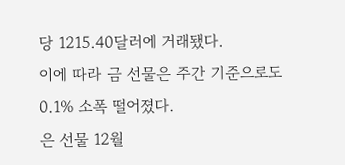당 1215.40달러에 거래됐다.
이에 따라 금 선물은 주간 기준으로도 0.1% 소폭 떨어졌다.
은 선물 12월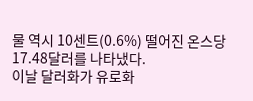물 역시 10센트(0.6%) 떨어진 온스당 17.48달러를 나타냈다.
이날 달러화가 유로화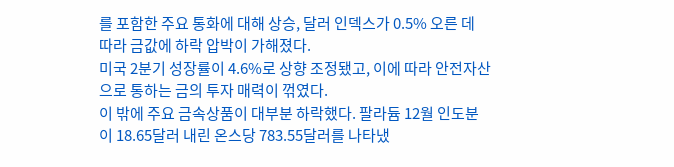를 포함한 주요 통화에 대해 상승, 달러 인덱스가 0.5% 오른 데 따라 금값에 하락 압박이 가해졌다.
미국 2분기 성장률이 4.6%로 상향 조정됐고, 이에 따라 안전자산으로 통하는 금의 투자 매력이 꺾였다.
이 밖에 주요 금속상품이 대부분 하락했다. 팔라듐 12월 인도분이 18.65달러 내린 온스당 783.55달러를 나타냈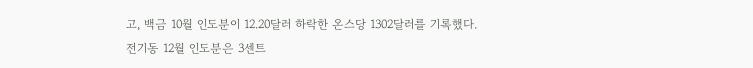고, 백금 10월 인도분이 12.20달러 하락한 온스당 1302달러를 기록했다.
전기동 12월 인도분은 3센트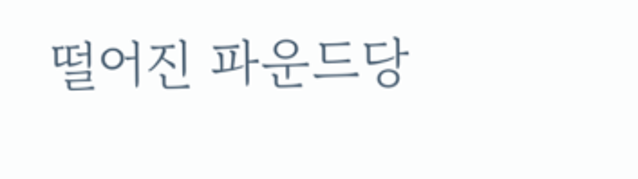떨어진 파운드당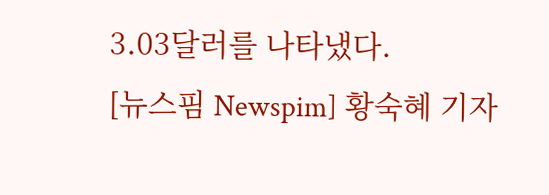3.03달러를 나타냈다.
[뉴스핌 Newspim] 황숙혜 기자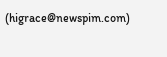(higrace@newspim.com)